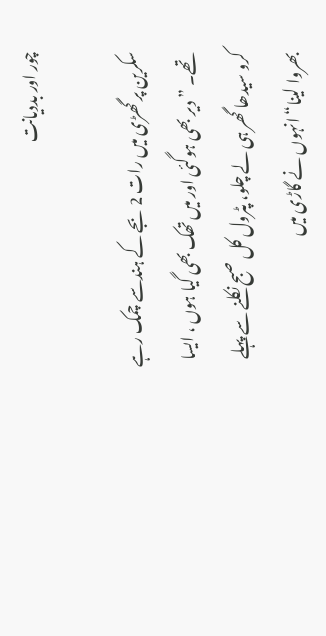چور اور بددیانت

سکرین پر گھڑی میں رات 2 بجے کے ہندسے چمک رہے تھے۔ ”دیر بھی ہوگئی اور میں تھک بھی گیا ہوں ، ایسا کرو سیدھا گھر ہی لے چلو، پٹرول کل صبح نکلنے سے پہلے بھروا لینا“ انہوں نے گاڑی میں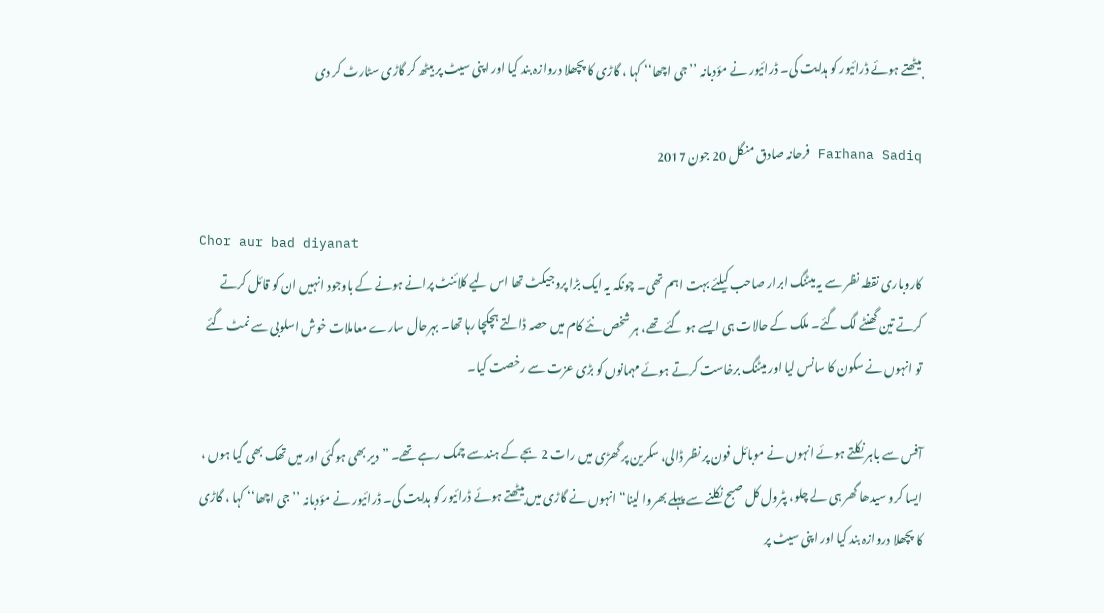بیٹھتے ہوئے ڈرائیور کو ہدایت کی۔ ڈرائیور نے مؤدبانہ ’’جی اچھا‘‘ کہا ، گاڑی کا پچھلا دروازہ بند کیا اور اپنی سیٹ پر بیٹھ کر گاڑی سٹارٹ کر دی

Farhana Sadiq فرحانہ صادق منگل 20 جون 2017

Chor aur bad diyanat
کاروباری نقطہ نظر سے یہ میٹنگ ابرار صاحب کیلئے بہت اہم تھی۔ چونکہ یہ ایک بڑا پروجیکٹ تھا اس لیے کلائنٹ پرانے ہونے کے باوجود انہیں ان کو قائل کرتے کرتے تین گھنٹے لگ گئے۔ ملک کے حالات ہی ایسے ہو گئے تھے، ہر شخص نئے کام میں حصہ ڈالتے ہچکچا رہا تھا۔ بہرحال سارے معاملات خوش اسلوبی سے نمٹ گئے تو انہوں نے سکون کا سانس لیا اور میٹنگ برخاست کرتے ہوئے مہمانوں کو بڑی عزت سے رخصت کیا۔

آفس سے باہر نکلتے ہوئے انہوں نے موبائل فون پر نظر ڈالی، سکرین پر گھڑی میں رات 2 بجے کے ہندسے چمک رہے تھے۔ ”دیر بھی ہوگئی اور میں تھک بھی گیا ہوں ، ایسا کرو سیدھا گھر ہی لے چلو، پٹرول کل صبح نکلنے سے پہلے بھروا لینا“ انہوں نے گاڑی میں بیٹھتے ہوئے ڈرائیور کو ہدایت کی۔ ڈرائیور نے مؤدبانہ ’’جی اچھا‘‘ کہا ، گاڑی کا پچھلا دروازہ بند کیا اور اپنی سیٹ پر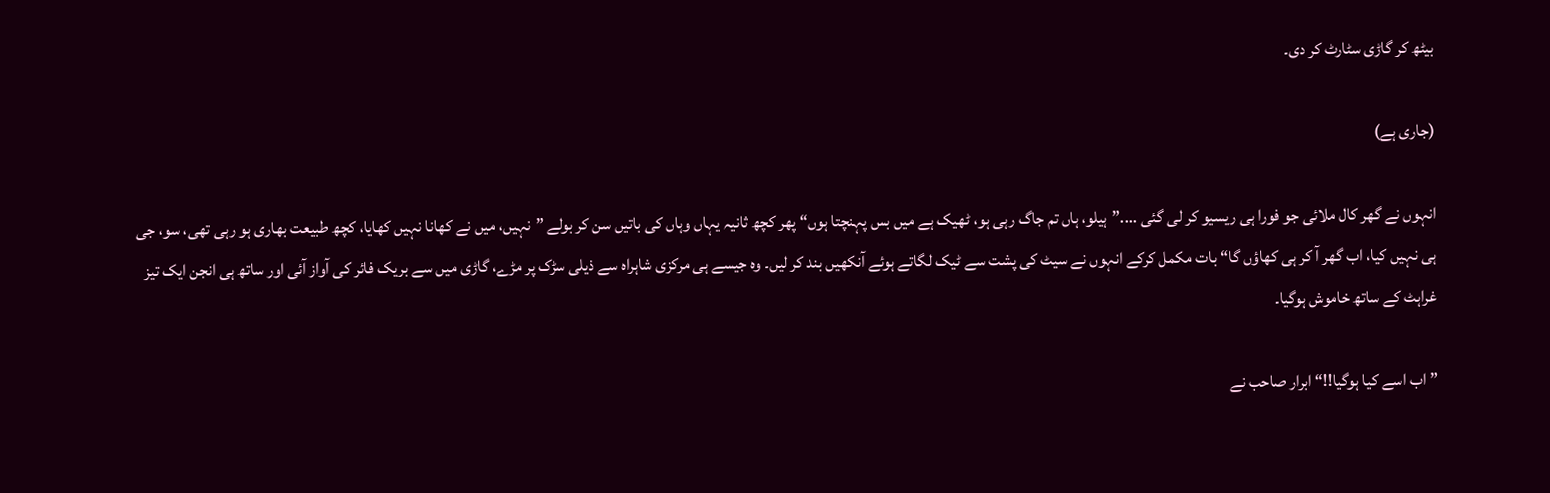بیٹھ کر گاڑی سٹارٹ کر دی۔

(جاری ہے)

انہوں نے گھر کال ملائی جو فورا ہی ریسیو کر لی گئی ....”ہیلو، ہاں تم جاگ رہی ہو، ٹھیک ہے میں بس پہنچتا ہوں“ پھر کچھ ثانیہ یہاں وہاں کی باتیں سن کر بولے ”نہیں، میں نے کھانا نہیں کھایا، کچھ طبیعت بھاری ہو رہی تھی، سو، جی ہی نہیں کیا، اب گھر آ کر ہی کھاؤں گا“ بات مکمل کرکے انہوں نے سیٹ کی پشت سے ٹیک لگاتے ہوئے آنکھیں بند کر لیں۔ وہ جیسے ہی مرکزی شاہراہ سے ذیلی سڑک پر مڑے، گاڑی میں سے بریک فائر کی آواز آئی اور ساتھ ہی انجن ایک تیز غراہٹ کے ساتھ خاموش ہوگیا۔

”اب اسے کیا ہوگیا!!“ ابرار صاحب نے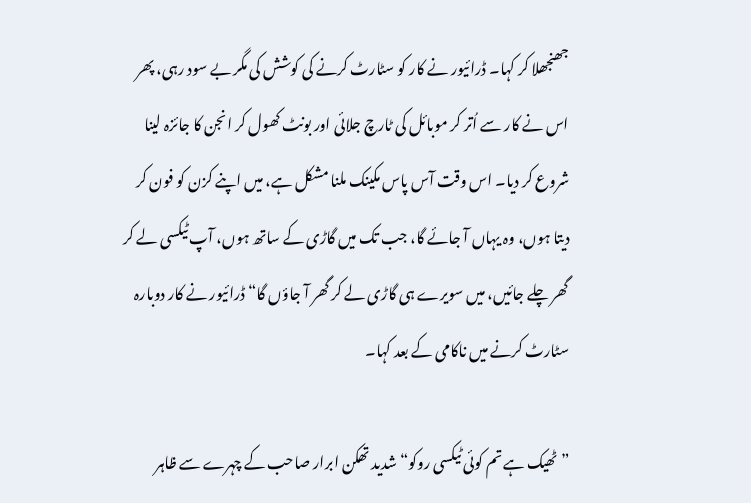جھنجھلا کر کہا۔ ڈرائیور نے کار کو سٹارٹ کرنے کی کوشش کی مگر بے سود رہی، پھر اس نے کار سے اُتر کر موبائل کی ٹارچ جلائی اور بونٹ کھول کر انجن کا جائزہ لینا شروع کر دیا۔ اس وقت آس پاس مکینک ملنا مشکل ہے، میں اپنے کزن کو فون کر دیتا ہوں، وہ یہاں آ جائے گا، جب تک میں گاڑی کے ساتھ ہوں، آپ ٹیکسی لے کر گھر چلے جائیں، میں سویرے ہی گاڑی لے کر گھر آ جاؤں گا“ ڈرائیور نے کار دوبارہ سٹارٹ کرنے میں ناکامی کے بعد کہا۔

”ٹھیک ہے تم کوئی ٹیکسی روکو“ شدید تھکن ابرار صاحب کے چہرے سے ظاہر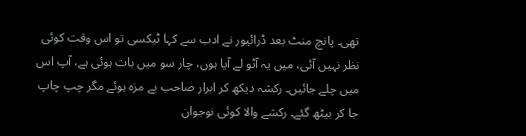تھی۔ پانچ منٹ بعد ڈرائیور نے ادب سے کہا ٹیکسی تو اس وقت کوئی نظر نہیں آئی، میں یہ آٹو لے آیا ہوں، چار سو میں بات ہوئی ہے، آپ اس میں چلے جائیں۔ رکشہ دیکھ کر ابرار صاحب بے مزہ ہوئے مگر چپ چاپ جا کر بیٹھ گئے۔ رکشے والا کوئی نوجوان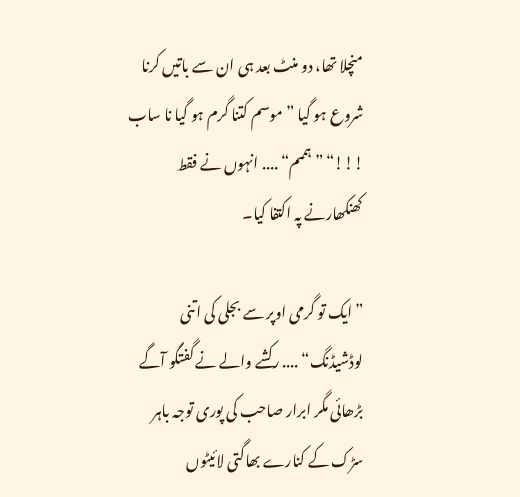منچلا تھا، دو منٹ بعد ہی ان سے باتیں کرنا شروع ہو گیا ”موسم کتنا گرم ہو گیا نا ساب !!!“ ”ہممم“ .... انہوں نے فقط کھنکھارنے پہ اکتفا کیا۔

”ایک تو گرمی اوپر سے بجلی کی اتنی لوڈشیڈنگ“ .... رکشے والے نے گفتگو آگے بڑھائی مگر ابرار صاحب کی پوری توجہ باہر سڑک کے کنارے بھاگتی لائیٹوں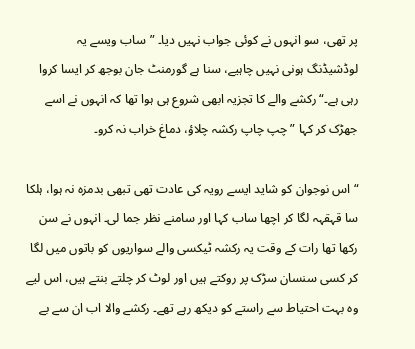پر تھی، سو انہوں نے کوئی جواب نہیں دیا۔ ”ساب ویسے یہ لوڈشیڈنگ ہونی نہیں چاہیے، سنا ہے گورمنٹ جان بوجھ کر ایسا کروا رہی ہے۔“ رکشے والے کا تجزیہ ابھی شروع ہی ہوا تھا کہ انہوں نے اسے جھڑک کر کہا ”چپ چاپ رکشہ چلاؤ، دماغ خراب نہ کرو۔

“ اس نوجوان کو شاید ایسے رویہ کی عادت تھی تبھی بدمزہ نہ ہوا، ہلکا سا قہقہہ لگا کر اچھا ساب کہا اور سامنے نظر جما لی۔ انہوں نے سن رکھا تھا رات کے وقت یہ رکشہ ٹیکسی والے سواریوں کو باتوں میں لگا کر کسی سنسان سڑک پر روکتے ہیں اور لوٹ کر چلتے بنتے ہیں، اس لیے وہ بہت احتیاط سے راستے کو دیکھ رہے تھے۔ رکشے والا اب ان سے بے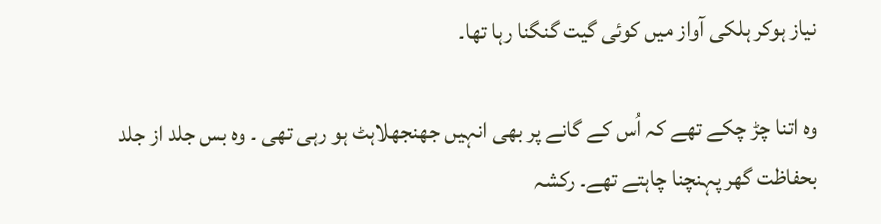نیاز ہوکر ہلکی آواز میں کوئی گیت گنگنا رہا تھا۔

وہ اتنا چڑ چکے تھے کہ اُس کے گانے پر بھی انہیں جھنجھلاہٹ ہو رہی تھی ۔ وہ بس جلد از جلد بحفاظت گھر پہنچنا چاہتے تھے۔ رکشہ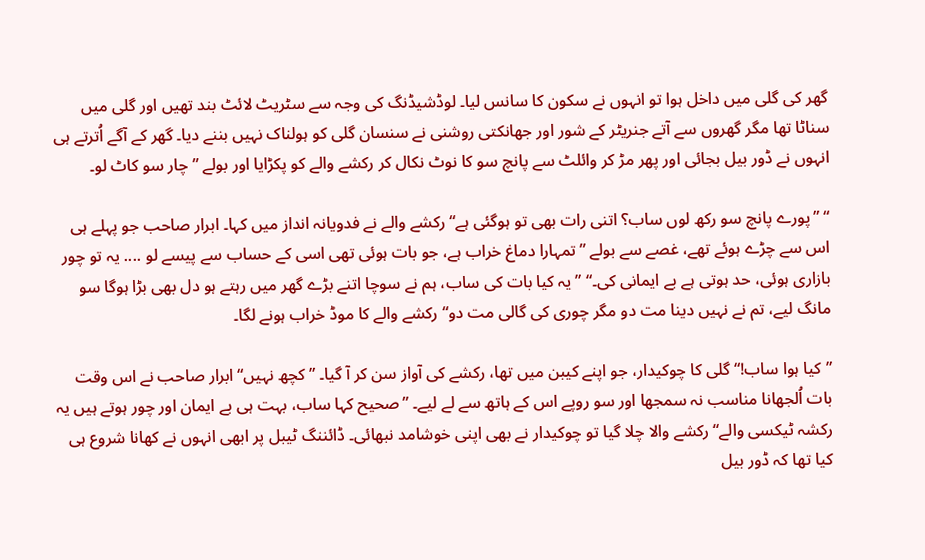گھر کی گلی میں داخل ہوا تو انہوں نے سکون کا سانس لیا۔ لوڈشیڈنگ کی وجہ سے سٹریٹ لائٹ بند تھیں اور گلی میں سناٹا تھا مگر گھروں سے آتے جنریٹر کے شور اور جھانکتی روشنی نے سنسان گلی کو ہولناک نہیں بننے دیا۔ گھر کے آگے اُترتے ہی انہوں نے ڈور بیل بجائی اور پھر مڑ کر وائلٹ سے پانچ سو کا نوٹ نکال کر رکشے والے کو پکڑایا اور بولے ”چار سو کاٹ لو۔

“ ”پورے پانچ سو رکھ لوں ساب؟ اتنی رات بھی تو ہوگئی ہے“ رکشے والے نے فدویانہ انداز میں کہا۔ ابرار صاحب جو پہلے ہی اس سے چڑے ہوئے تھے، غصے سے بولے ”تمہارا دماغ خراب ہے، جو بات ہوئی تھی اسی کے حساب سے پیسے لو .... یہ تو چور بازاری ہوئی، حد ہوتی ہے بے ایمانی کی۔“ ”یہ کیا بات کی ساب، ہم نے سوچا اتنے بڑے گھر میں رہتے ہو دل بھی بڑا ہوگا سو مانگ لیے، تم نے نہیں دینا مت دو مگر چوری کی گالی مت دو“ رکشے والے کا موڈ خراب ہونے لگا۔

”کیا ہوا ساب!“ گلی کا چوکیدار، جو اپنے کیبن میں تھا، رکشے کی آواز سن کر آ گیا۔ ”کچھ نہیں“ ابرار صاحب نے اس وقت بات اُلجھانا مناسب نہ سمجھا اور سو روپے اس کے ہاتھ سے لے لیے۔ ”صحیح کہا ساب، بہت ہی بے ایمان اور چور ہوتے ہیں یہ رکشہ ٹیکسی والے“ رکشے والا چلا گیا تو چوکیدار نے بھی اپنی خوشامد نبھائی۔ ڈائننگ ٹیبل پر ابھی انہوں نے کھانا شروع ہی کیا تھا کہ ڈور بیل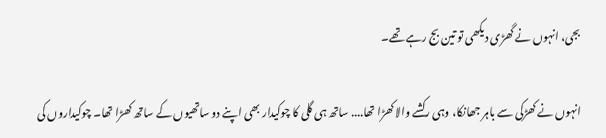بجی، انہوں نے گھڑی دیکھی تو تین بج رہے تھے۔

انہوں نے کھڑکی سے باہر جھانکا، وہی رکشے والا کھڑا تھا.... ساتھ ہی گلی کا چوکیدار بھی اپنے دو ساتھیوں کے ساتھ کھڑا تھا۔ چوکیداروں کی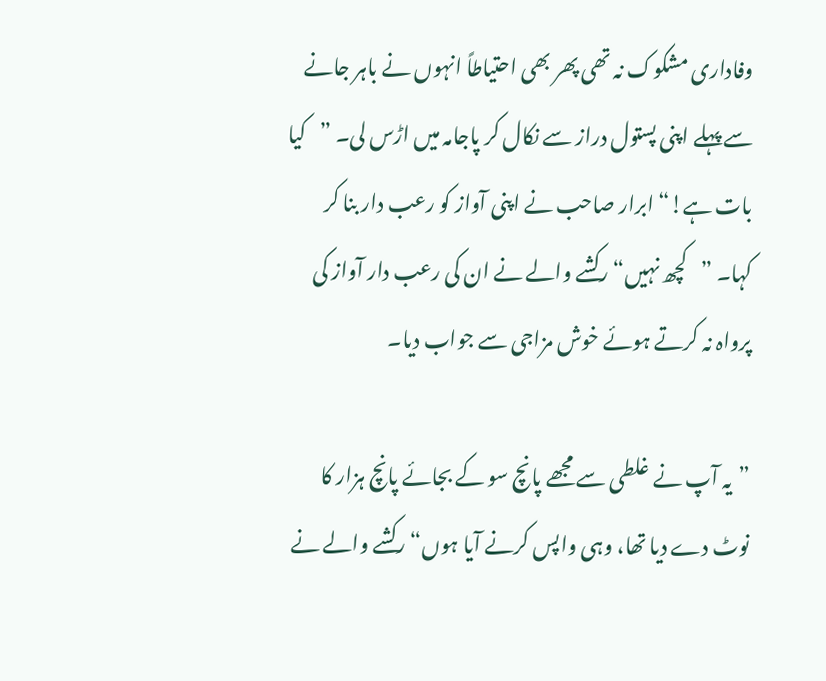وفاداری مشکوک نہ تھی پھر بھی احتیاطاً انہوں نے باہر جانے سے پہلے اپنی پستول دراز سے نکال کر پاجامہ میں اڑس لی۔ ”کیا بات ہے!“ ابرار صاحب نے اپنی آواز کو رعب دار بنا کر کہا۔ ”کچھ نہیں“ رکشے والے نے ان کی رعب دار آواز کی پرواہ نہ کرتے ہوئے خوش مزاجی سے جواب دیا۔

”یہ آپ نے غلطی سے مجھے پانچ سو کے بجائے پانچ ہزار کا نوٹ دے دیا تھا، وہی واپس کرنے آیا ہوں“ رکشے والے نے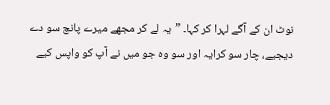نوٹ ان کے آگے لہرا کر کہا۔ ”یہ لے کر مجھے میرے پانچ سو دے دیجیے، چار سو کرایہ اور سو وہ جو میں نے آپ کو واپس کیے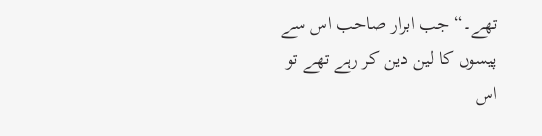تھے۔“ جب ابرار صاحب اس سے پیسوں کا لین دین کر رہے تھے تو اس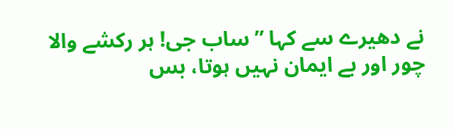نے دھیرے سے کہا ”ساب جی! ہر رکشے والا چور اور بے ایمان نہیں ہوتا، بس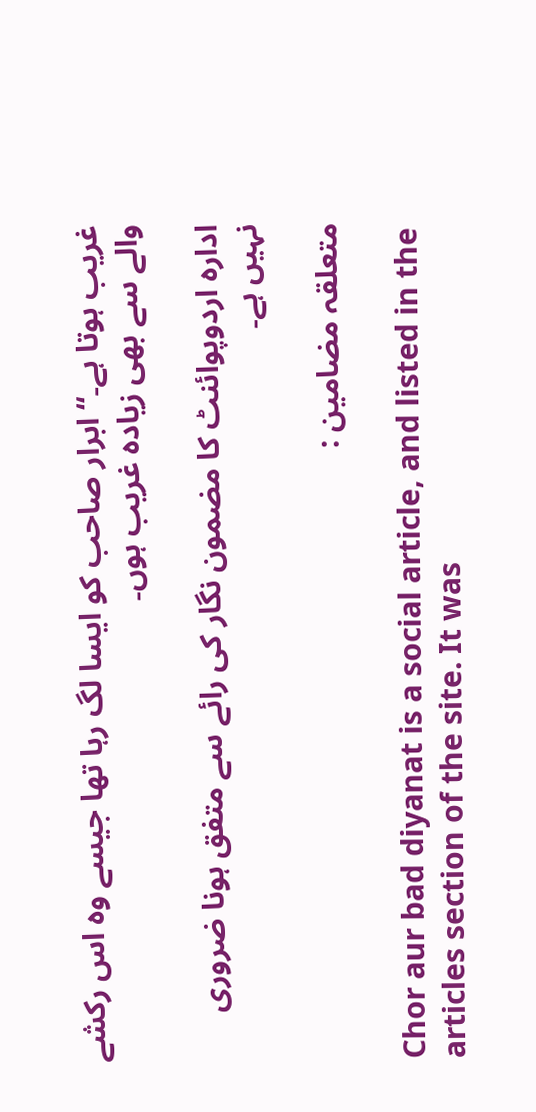غریب ہوتا ہے۔“ ابرار صاحب کو ایسا لگ رہا تھا جیسے وہ اس رکشے والے سے بھی زیادہ غریب ہوں۔

ادارہ اردوپوائنٹ کا مضمون نگار کی رائے سے متفق ہونا ضروری نہیں ہے۔

متعلقہ مضامین :

Chor aur bad diyanat is a social article, and listed in the articles section of the site. It was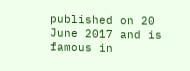published on 20 June 2017 and is famous in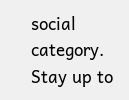social category. Stay up to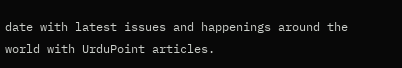date with latest issues and happenings around the world with UrduPoint articles.